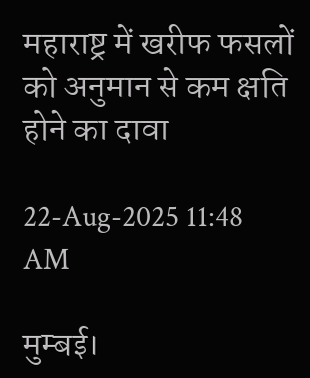महाराष्ट्र में खरीफ फसलों को अनुमान से कम क्षति होने का दावा

22-Aug-2025 11:48 AM

मुम्बई।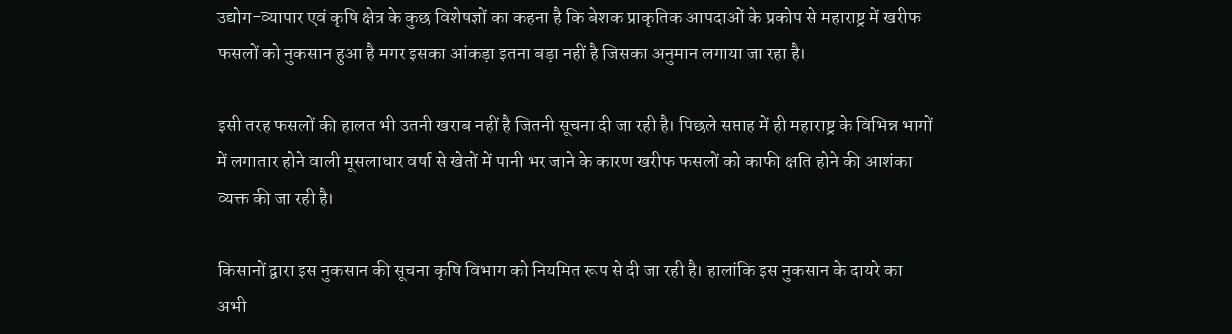उद्योग-व्यापार एवं कृषि क्षेत्र के कुछ विशेषज्ञों का कहना है कि बेशक प्राकृतिक आपदाओं के प्रकोप से महाराष्ट्र में खरीफ फसलों को नुकसान हुआ है मगर इसका आंकड़ा इतना बड़ा नहीं है जिसका अनुमान लगाया जा रहा है।

इसी तरह फसलों की हालत भी उतनी खराब नहीं है जितनी सूचना दी जा रही है। पिछले सप्ताह में ही महाराष्ट्र के विभिन्न भागों में लगातार होने वाली मूसलाधार वर्षा से खेतों में पानी भर जाने के कारण खरीफ फसलों को काफी क्षति होने की आशंका व्यक्त की जा रही है।

किसानों द्वारा इस नुकसान की सूचना कृषि विभाग को नियमित रूप से दी जा रही है। हालांकि इस नुकसान के दायरे का अभी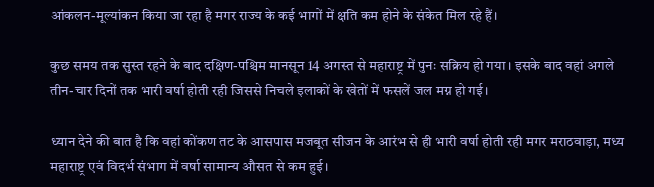आंकलन-मूल्यांकन किया जा रहा है मगर राज्य के कई भागों में क्षति कम होने के संकेत मिल रहे हैं।

कुछ समय तक सुस्त रहने के बाद दक्षिण-पश्चिम मानसून 14 अगस्त से महाराष्ट्र में पुनः सक्रिय हो गया। इसके बाद वहां अगले तीन-चार दिनों तक भारी वर्षा होती रही जिससे निचले इलाकों के खेतों में फसलें जल मग्न हो गई।

ध्यान देने की बात है कि वहां कोंकण तट के आसपास मजबूत सीजन के आरंभ से ही भारी वर्षा होती रही मगर मराठवाड़ा, मध्य महाराष्ट्र एवं विदर्भ संभाग में वर्षा सामान्य औसत से कम हुई।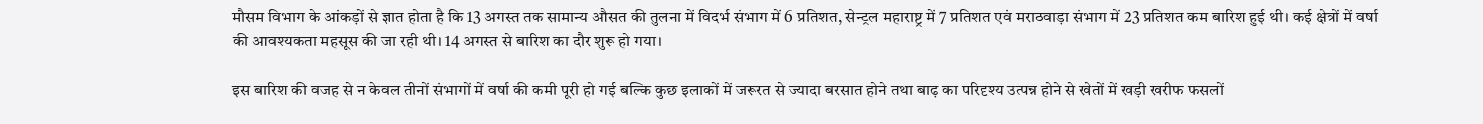मौसम विभाग के आंकड़ों से ज्ञात होता है कि 13 अगस्त तक सामान्य औसत की तुलना में विदर्भ संभाग में 6 प्रतिशत, सेन्ट्रल महाराष्ट्र में 7 प्रतिशत एवं मराठवाड़ा संभाग में 23 प्रतिशत कम बारिश हुई थी। कई क्षेत्रों में वर्षा की आवश्यकता महसूस की जा रही थी। 14 अगस्त से बारिश का दौर शुरू हो गया।

इस बारिश की वजह से न केवल तीनों संभागों में वर्षा की कमी पूरी हो गई बल्कि कुछ इलाकों में जरूरत से ज्यादा बरसात होने तथा बाढ़ का परिदृश्य उत्पन्न होने से खेतों में खड़ी खरीफ फसलों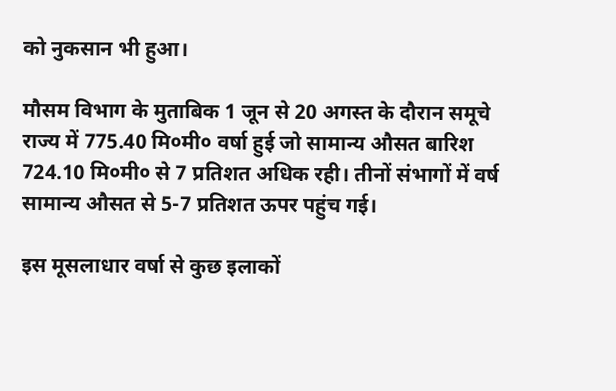को नुकसान भी हुआ।

मौसम विभाग के मुताबिक 1 जून से 20 अगस्त के दौरान समूचे राज्य में 775.40 मि०मी० वर्षा हुई जो सामान्य औसत बारिश 724.10 मि०मी० से 7 प्रतिशत अधिक रही। तीनों संभागों में वर्ष सामान्य औसत से 5-7 प्रतिशत ऊपर पहुंच गई।

इस मूसलाधार वर्षा से कुछ इलाकों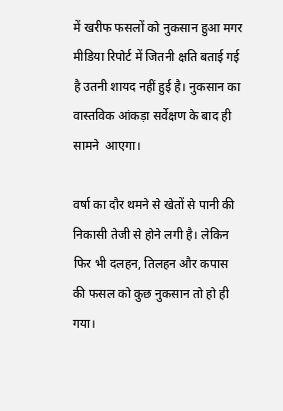में खरीफ फसलों को नुकसान हुआ मगर मीडिया रिपोर्ट में जितनी क्षति बताई गई है उतनी शायद नहीं हुई है। नुकसान का वास्तविक आंकड़ा सर्वेक्षण के बाद ही सामने  आएगा।

वर्षा का दौर थमने से खेतों से पानी की निकासी तेजी से होने लगी है। लेकिन फिर भी दलहन, तिलहन और कपास की फसल को कुछ नुकसान तो हो ही गया।